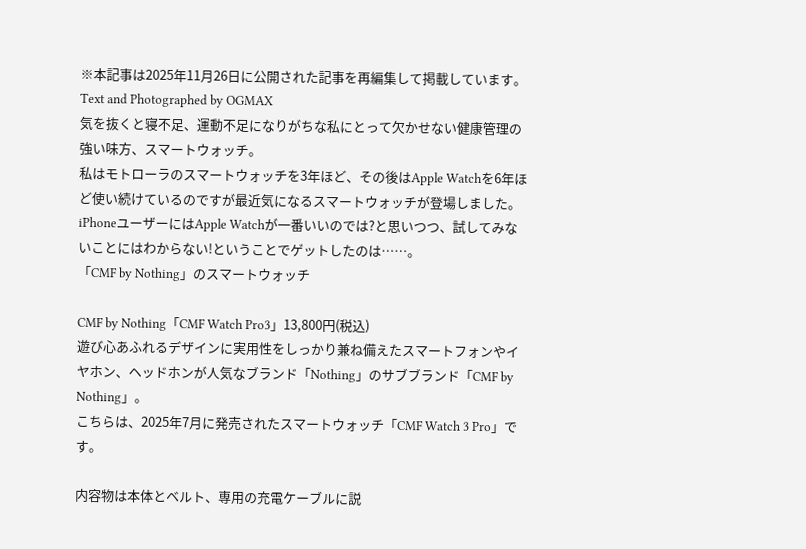※本記事は2025年11月26日に公開された記事を再編集して掲載しています。
Text and Photographed by OGMAX
気を抜くと寝不足、運動不足になりがちな私にとって欠かせない健康管理の強い味方、スマートウォッチ。
私はモトローラのスマートウォッチを3年ほど、その後はApple Watchを6年ほど使い続けているのですが最近気になるスマートウォッチが登場しました。
iPhoneユーザーにはApple Watchが一番いいのでは?と思いつつ、試してみないことにはわからない!ということでゲットしたのは……。
「CMF by Nothing」のスマートウォッチ

CMF by Nothing「CMF Watch Pro3」13,800円(税込)
遊び心あふれるデザインに実用性をしっかり兼ね備えたスマートフォンやイヤホン、ヘッドホンが人気なブランド「Nothing」のサブブランド「CMF by Nothing」。
こちらは、2025年7月に発売されたスマートウォッチ「CMF Watch 3 Pro」です。

内容物は本体とベルト、専用の充電ケーブルに説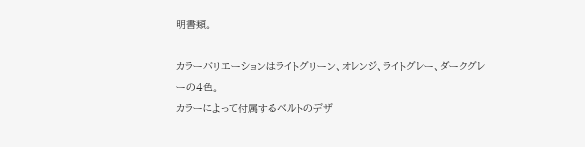明書類。

カラーバリエーションはライトグリーン、オレンジ、ライトグレー、ダークグレーの4色。
カラーによって付属するベルトのデザ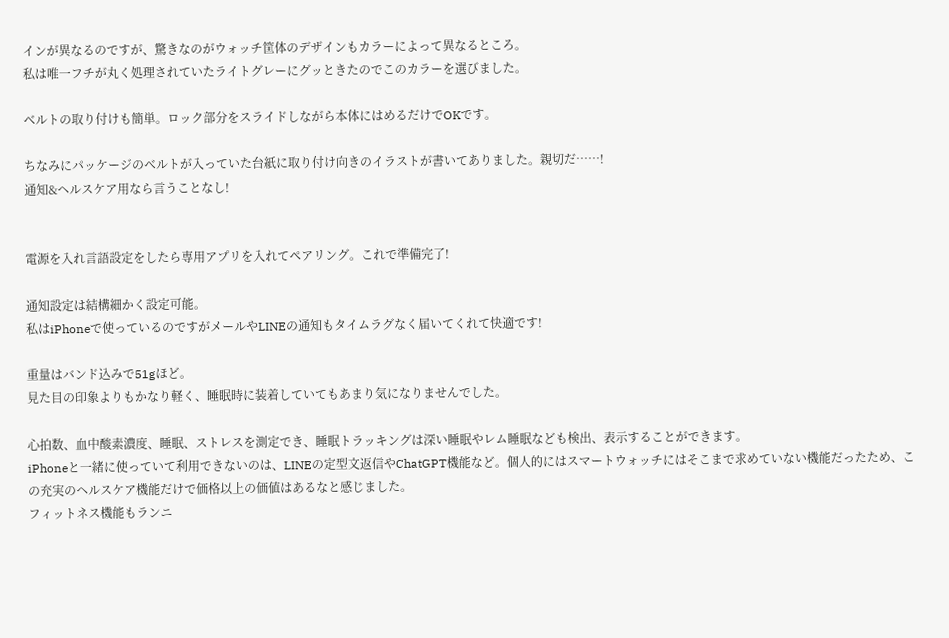インが異なるのですが、驚きなのがウォッチ筐体のデザインもカラーによって異なるところ。
私は唯一フチが丸く処理されていたライトグレーにグッときたのでこのカラーを選びました。

ベルトの取り付けも簡単。ロック部分をスライドしながら本体にはめるだけでOKです。

ちなみにパッケージのベルトが入っていた台紙に取り付け向きのイラストが書いてありました。親切だ……!
通知&ヘルスケア用なら言うことなし!


電源を入れ言語設定をしたら専用アプリを入れてペアリング。これで準備完了!

通知設定は結構細かく設定可能。
私はiPhoneで使っているのですがメールやLINEの通知もタイムラグなく届いてくれて快適です!

重量はバンド込みで51gほど。
見た目の印象よりもかなり軽く、睡眠時に装着していてもあまり気になりませんでした。

心拍数、血中酸素濃度、睡眠、ストレスを測定でき、睡眠トラッキングは深い睡眠やレム睡眠なども検出、表示することができます。
iPhoneと一緒に使っていて利用できないのは、LINEの定型文返信やChatGPT機能など。個人的にはスマートウォッチにはそこまで求めていない機能だったため、この充実のヘルスケア機能だけで価格以上の価値はあるなと感じました。
フィットネス機能もランニ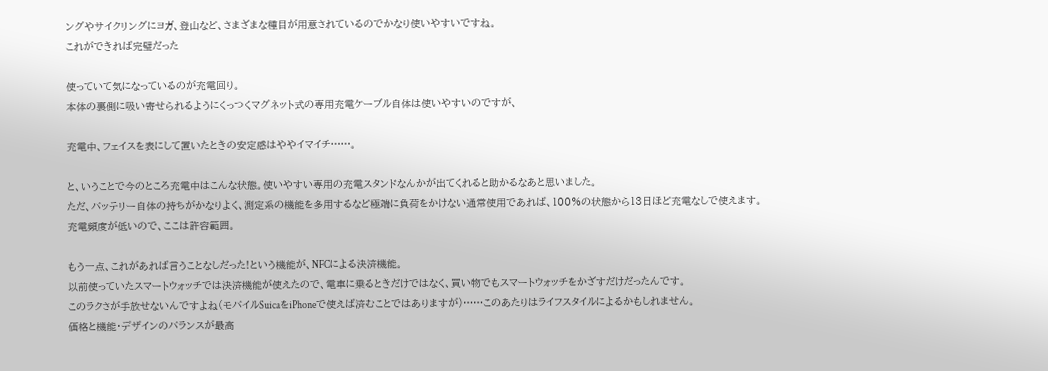ングやサイクリングにヨガ、登山など、さまざまな種目が用意されているのでかなり使いやすいですね。
これができれば完璧だった

使っていて気になっているのが充電回り。
本体の裏側に吸い寄せられるようにくっつくマグネット式の専用充電ケーブル自体は使いやすいのですが、

充電中、フェイスを表にして置いたときの安定感はややイマイチ……。

と、いうことで今のところ充電中はこんな状態。使いやすい専用の充電スタンドなんかが出てくれると助かるなあと思いました。
ただ、バッテリー自体の持ちがかなりよく、測定系の機能を多用するなど極端に負荷をかけない通常使用であれば、100%の状態から13日ほど充電なしで使えます。
充電頻度が低いので、ここは許容範囲。

もう一点、これがあれば言うことなしだった!という機能が、NFCによる決済機能。
以前使っていたスマートウォッチでは決済機能が使えたので、電車に乗るときだけではなく、買い物でもスマートウォッチをかざすだけだったんです。
このラクさが手放せないんですよね(モバイルSuicaをiPhoneで使えば済むことではありますが)……このあたりはライフスタイルによるかもしれません。
価格と機能・デザインのバランスが最高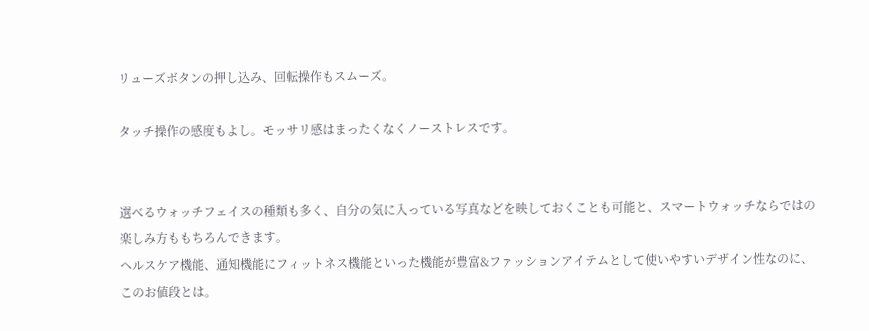リューズボタンの押し込み、回転操作もスムーズ。

タッチ操作の感度もよし。モッサリ感はまったくなくノーストレスです。


選べるウォッチフェイスの種類も多く、自分の気に入っている写真などを映しておくことも可能と、スマートウォッチならではの楽しみ方ももちろんできます。
ヘルスケア機能、通知機能にフィットネス機能といった機能が豊富&ファッションアイテムとして使いやすいデザイン性なのに、このお値段とは。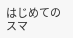はじめてのスマ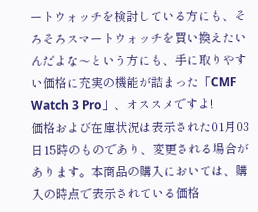ートウォッチを検討している方にも、そろそろスマートウォッチを買い換えたいんだよな〜という方にも、手に取りやすい価格に充実の機能が詰まった「CMF Watch 3 Pro」、オススメですよ!
価格および在庫状況は表示された01月03日15時のものであり、変更される場合があります。本商品の購入においては、購入の時点で表示されている価格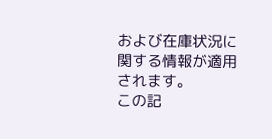および在庫状況に関する情報が適用されます。
この記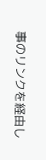事のリンクを経由し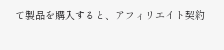て製品を購入すると、アフィリエイト契約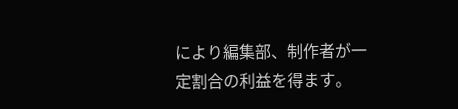により編集部、制作者が一定割合の利益を得ます。